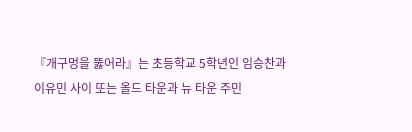『개구멍을 뚫어라』는 초등학교 5학년인 임승찬과 이유민 사이 또는 올드 타운과 뉴 타운 주민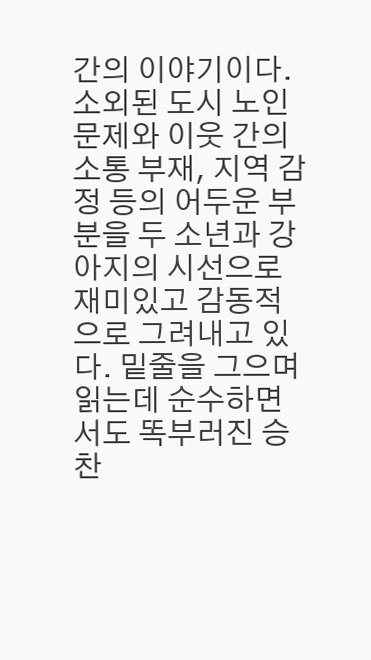간의 이야기이다. 소외된 도시 노인 문제와 이웃 간의 소통 부재, 지역 감정 등의 어두운 부분을 두 소년과 강아지의 시선으로 재미있고 감동적으로 그려내고 있다. 밑줄을 그으며 읽는데 순수하면서도 똑부러진 승찬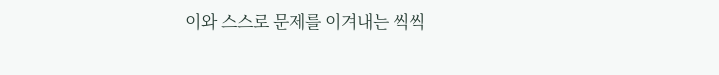이와 스스로 문제를 이겨내는 씩씩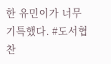한 유민이가 너무 기특했다. #도서협찬